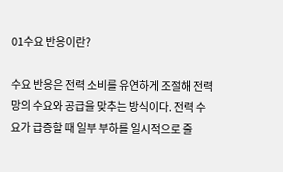01수요 반응이란?

수요 반응은 전력 소비를 유연하게 조절해 전력망의 수요와 공급을 맞추는 방식이다. 전력 수요가 급증할 때 일부 부하를 일시적으로 줄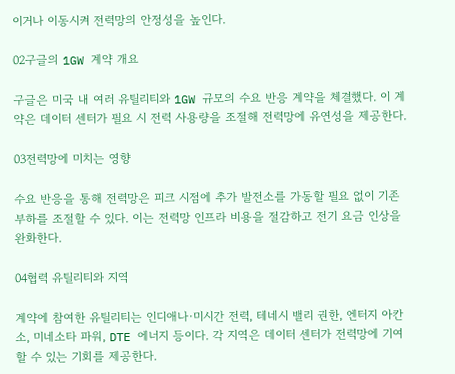이거나 이동시켜 전력망의 안정성을 높인다.

02구글의 1GW 계약 개요

구글은 미국 내 여러 유틸리티와 1GW 규모의 수요 반응 계약을 체결했다. 이 계약은 데이터 센터가 필요 시 전력 사용량을 조절해 전력망에 유연성을 제공한다.

03전력망에 미치는 영향

수요 반응을 통해 전력망은 피크 시점에 추가 발전소를 가동할 필요 없이 기존 부하를 조절할 수 있다. 이는 전력망 인프라 비용을 절감하고 전기 요금 인상을 완화한다.

04협력 유틸리티와 지역

계약에 참여한 유틸리티는 인디애나·미시간 전력, 테네시 밸리 권한, 엔터지 아칸소, 미네소타 파워, DTE 에너지 등이다. 각 지역은 데이터 센터가 전력망에 기여할 수 있는 기회를 제공한다.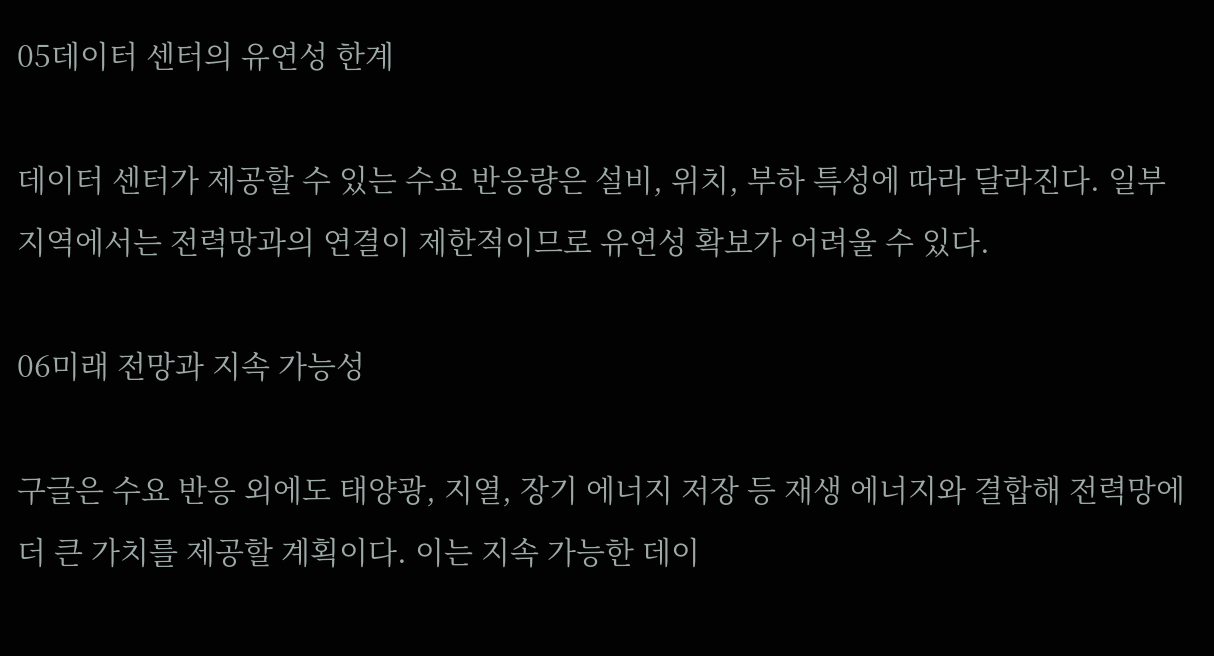05데이터 센터의 유연성 한계

데이터 센터가 제공할 수 있는 수요 반응량은 설비, 위치, 부하 특성에 따라 달라진다. 일부 지역에서는 전력망과의 연결이 제한적이므로 유연성 확보가 어려울 수 있다.

06미래 전망과 지속 가능성

구글은 수요 반응 외에도 태양광, 지열, 장기 에너지 저장 등 재생 에너지와 결합해 전력망에 더 큰 가치를 제공할 계획이다. 이는 지속 가능한 데이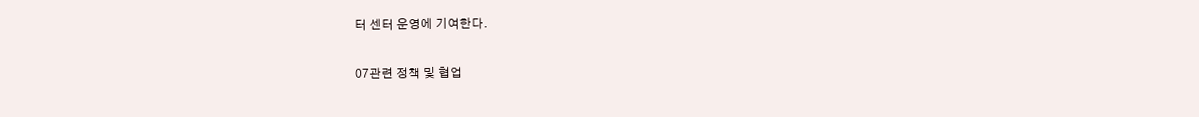터 센터 운영에 기여한다.

07관련 정책 및 협업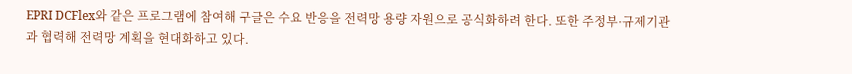EPRI DCFlex와 같은 프로그램에 참여해 구글은 수요 반응을 전력망 용량 자원으로 공식화하려 한다. 또한 주정부·규제기관과 협력해 전력망 계획을 현대화하고 있다.